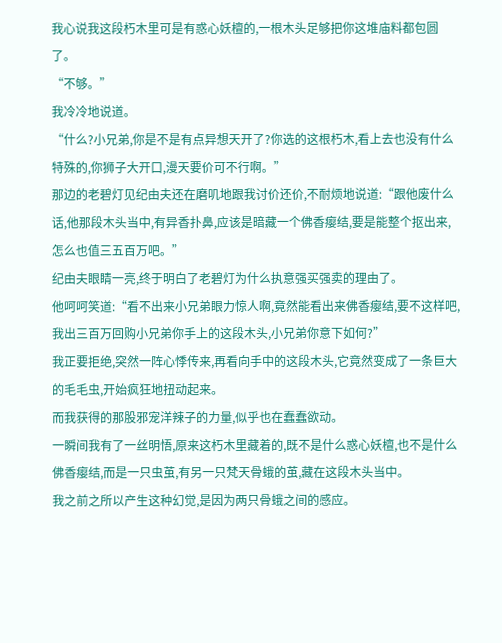我心说我这段朽木里可是有惑心妖檀的,一根木头足够把你这堆庙料都包圆了。
“不够。”
我冷冷地说道。
“什么?小兄弟,你是不是有点异想天开了?你选的这根朽木,看上去也没有什么特殊的,你狮子大开口,漫天要价可不行啊。”
那边的老碧灯见纪由夫还在磨叽地跟我讨价还价,不耐烦地说道:“跟他废什么话,他那段木头当中,有异香扑鼻,应该是暗藏一个佛香瘿结,要是能整个抠出来,怎么也值三五百万吧。”
纪由夫眼睛一亮,终于明白了老碧灯为什么执意强买强卖的理由了。
他呵呵笑道:“看不出来小兄弟眼力惊人啊,竟然能看出来佛香瘿结,要不这样吧,我出三百万回购小兄弟你手上的这段木头,小兄弟你意下如何?”
我正要拒绝,突然一阵心悸传来,再看向手中的这段木头,它竟然变成了一条巨大的毛毛虫,开始疯狂地扭动起来。
而我获得的那股邪宠洋辣子的力量,似乎也在蠢蠢欲动。
一瞬间我有了一丝明悟,原来这朽木里藏着的,既不是什么惑心妖檀,也不是什么佛香瘿结,而是一只虫茧,有另一只梵天骨蛾的茧,藏在这段木头当中。
我之前之所以产生这种幻觉,是因为两只骨蛾之间的感应。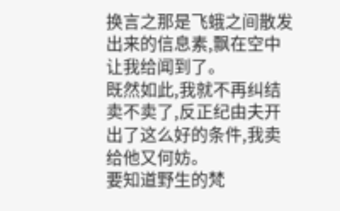换言之那是飞蛾之间散发出来的信息素,飘在空中让我给闻到了。
既然如此,我就不再纠结卖不卖了,反正纪由夫开出了这么好的条件,我卖给他又何妨。
要知道野生的梵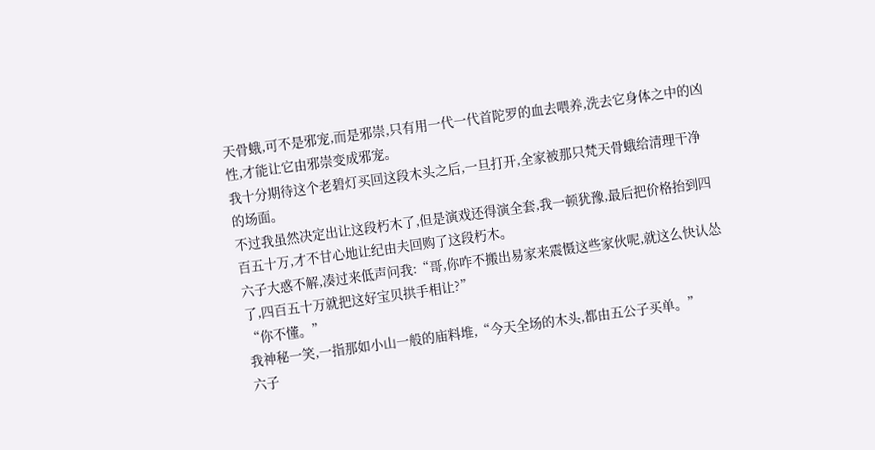天骨蛾,可不是邪宠,而是邪崇,只有用一代一代首陀罗的血去喂养,洗去它身体之中的凶性,才能让它由邪崇变成邪宠。
我十分期待这个老碧灯买回这段木头之后,一旦打开,全家被那只梵天骨蛾给清理干净的场面。
不过我虽然决定出让这段朽木了,但是演戏还得演全套,我一顿犹豫,最后把价格抬到四百五十万,才不甘心地让纪由夫回购了这段朽木。
六子大惑不解,凑过来低声问我:“哥,你咋不搬出易家来震慑这些家伙呢,就这么快认怂了,四百五十万就把这好宝贝拱手相让?”
“你不懂。”
我神秘一笑,一指那如小山一般的庙料堆,“今天全场的木头,都由五公子买单。”
六子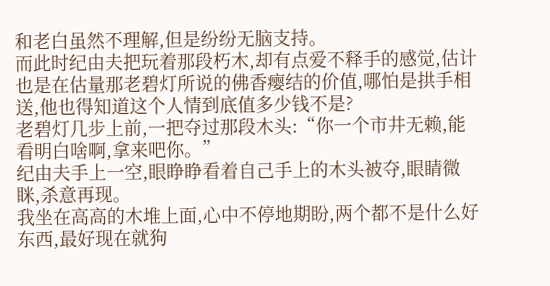和老白虽然不理解,但是纷纷无脑支持。
而此时纪由夫把玩着那段朽木,却有点爱不释手的感觉,估计也是在估量那老碧灯所说的佛香瘿结的价值,哪怕是拱手相送,他也得知道这个人情到底值多少钱不是?
老碧灯几步上前,一把夺过那段木头:“你一个市井无赖,能看明白啥啊,拿来吧你。”
纪由夫手上一空,眼睁睁看着自己手上的木头被夺,眼睛微眯,杀意再现。
我坐在高高的木堆上面,心中不停地期盼,两个都不是什么好东西,最好现在就狗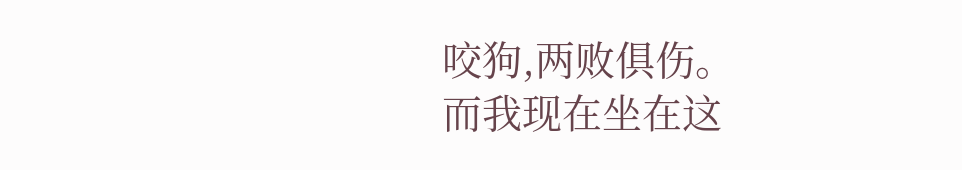咬狗,两败俱伤。
而我现在坐在这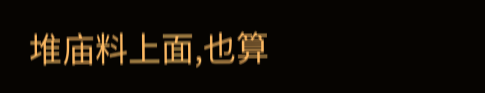堆庙料上面,也算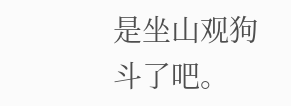是坐山观狗斗了吧。